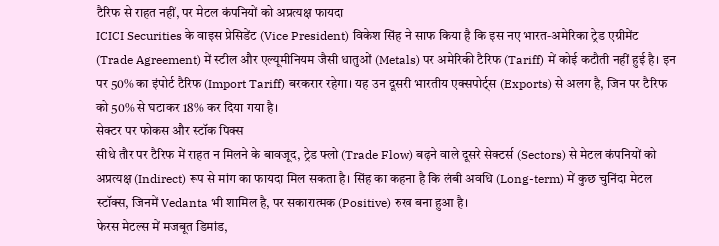टैरिफ से राहत नहीं, पर मेटल कंपनियों को अप्रत्यक्ष फायदा
ICICI Securities के वाइस प्रेसिडेंट (Vice President) विकेश सिंह ने साफ किया है कि इस नए भारत-अमेरिका ट्रेड एग्रीमेंट (Trade Agreement) में स्टील और एल्यूमीनियम जैसी धातुओं (Metals) पर अमेरिकी टैरिफ (Tariff) में कोई कटौती नहीं हुई है। इन पर 50% का इंपोर्ट टैरिफ (Import Tariff) बरकरार रहेगा। यह उन दूसरी भारतीय एक्सपोर्ट्स (Exports) से अलग है, जिन पर टैरिफ को 50% से घटाकर 18% कर दिया गया है।
सेक्टर पर फोकस और स्टॉक पिक्स
सीधे तौर पर टैरिफ में राहत न मिलने के बावजूद, ट्रेड फ्लो (Trade Flow) बढ़ने वाले दूसरे सेक्टर्स (Sectors) से मेटल कंपनियों को अप्रत्यक्ष (Indirect) रूप से मांग का फायदा मिल सकता है। सिंह का कहना है कि लंबी अवधि (Long-term) में कुछ चुनिंदा मेटल स्टॉक्स, जिनमें Vedanta भी शामिल है, पर सकारात्मक (Positive) रुख बना हुआ है।
फेरस मेटल्स में मजबूत डिमांड,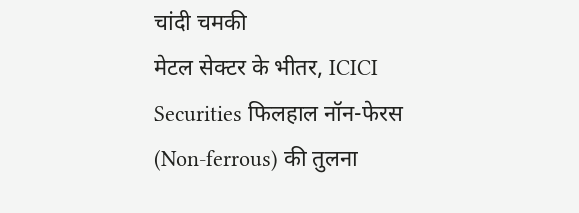चांदी चमकी
मेटल सेक्टर के भीतर, ICICI Securities फिलहाल नॉन-फेरस (Non-ferrous) की तुलना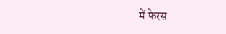में फेरस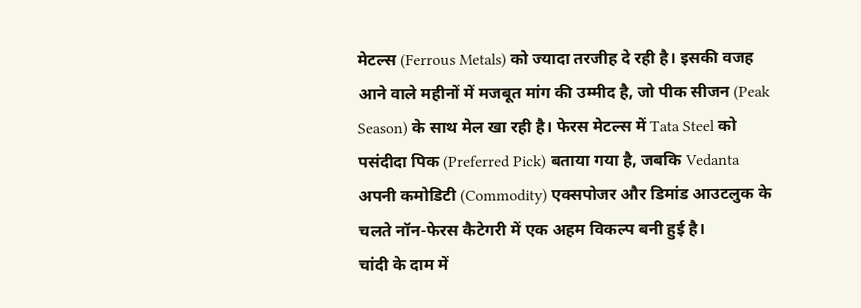मेटल्स (Ferrous Metals) को ज्यादा तरजीह दे रही है। इसकी वजह आने वाले महीनों में मजबूत मांग की उम्मीद है, जो पीक सीजन (Peak Season) के साथ मेल खा रही है। फेरस मेटल्स में Tata Steel को पसंदीदा पिक (Preferred Pick) बताया गया है, जबकि Vedanta अपनी कमोडिटी (Commodity) एक्सपोजर और डिमांड आउटलुक के चलते नॉन-फेरस कैटेगरी में एक अहम विकल्प बनी हुई है।
चांदी के दाम में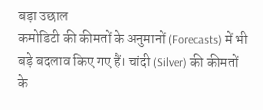बड़ा उछाल
कमोडिटी की कीमतों के अनुमानों (Forecasts) में भी बड़े बदलाव किए गए हैं। चांदी (Silver) की कीमतों के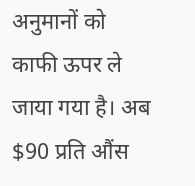अनुमानों को काफी ऊपर ले जाया गया है। अब $90 प्रति औंस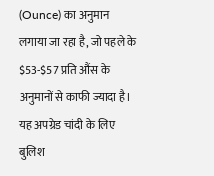(Ounce) का अनुमान लगाया जा रहा है, जो पहले के $53-$57 प्रति औंस के अनुमानों से काफी ज्यादा है। यह अपग्रेड चांदी के लिए बुलिश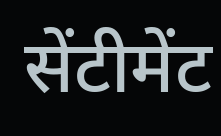सेंटीमेंट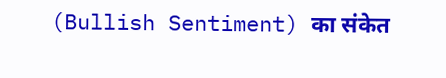(Bullish Sentiment) का संकेत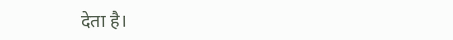देता है।